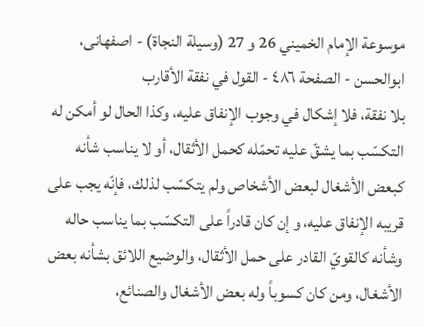موسوعة الإمام الخميني 26 و 27 (وسيلة النجاة) - اصفهانى، ابوالحسن - الصفحة ٤٨٦ - القول في نفقة الأقارب
بلا نفقة، فلا إشكال في وجوب الإنفاق عليه، وكذا الحال لو أمكن له التكسّب بما يشقّ عليه تحمّله كحمل الأثقال، أو لا يناسب شأنه كبعض الأشغال لبعض الأشخاص ولم يتكسّب لذلك، فإنّه يجب على قريبه الإنفاق عليه، و إن كان قادراً على التكسّب بما يناسب حاله وشأنه كالقويّ القادر على حمل الأثقال، والوضيع اللائق بشأنه بعض الأشغال، ومن كان كسوباً وله بعض الأشغال والصنائع،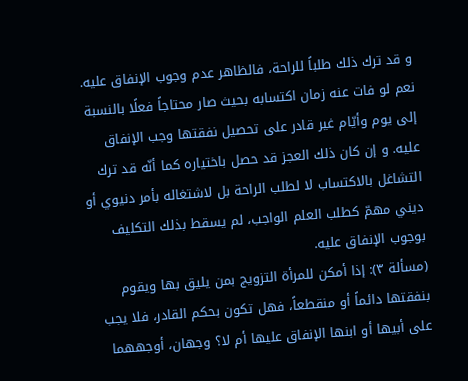و قد ترك ذلك طلباً للراحة، فالظاهر عدم وجوب الإنفاق عليه. نعم لو فات عنه زمان اكتسابه بحيث صار محتاجاً فعلًا بالنسبة إلى يوم وأيّام غير قادر على تحصيل نفقتها وجب الإنفاق عليه. و إن كان ذلك العجز قد حصل باختياره كما أنّه قد ترك التشاغل بالاكتساب لا لطلب الراحة بل لاشتغاله بأمر دنيوي أو ديني مهمّ كطلب العلم الواجب، لم يسقط بذلك التكليف بوجوب الإنفاق عليه.
(مسألة ٣): إذا أمكن للمرأة التزويج بمن يليق بها ويقوم بنفقتها دائماً أو منقطعاً، فهل تكون بحكم القادر، فلا يجب على أبيها أو ابنها الإنفاق عليها أم لا؟ وجهان، أوجههما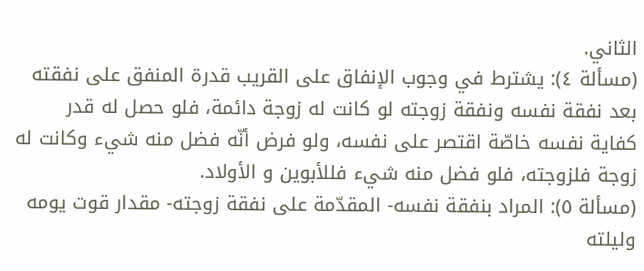الثاني.
(مسألة ٤): يشترط في وجوب الإنفاق على القريب قدرة المنفق على نفقته بعد نفقة نفسه ونفقة زوجته لو كانت له زوجة دائمة، فلو حصل له قدر كفاية نفسه خاصّة اقتصر على نفسه، ولو فرض أنّه فضل منه شيء وكانت له زوجة فلزوجته، فلو فضل منه شيء فللأبوين و الأولاد.
(مسألة ٥): المراد بنفقة نفسه- المقدّمة على نفقة زوجته- مقدار قوت يومه وليلته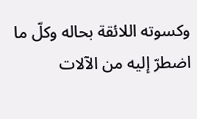وكسوته اللائقة بحاله وكلّ ما اضطرّ إليه من الآلات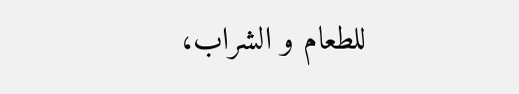للطعام و الشراب،